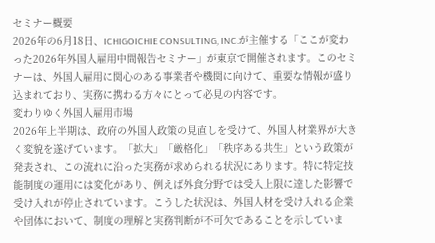セミナー概要
2026年の6月18日、ICHIGOICHIE CONSULTING, INC.が主催する「ここが変わった2026年外国人雇用中間報告セミナー」が東京で開催されます。このセミナーは、外国人雇用に関心のある事業者や機関に向けて、重要な情報が盛り込まれており、実務に携わる方々にとって必見の内容です。
変わりゆく外国人雇用市場
2026年上半期は、政府の外国人政策の見直しを受けて、外国人材業界が大きく変貌を遂げています。「拡大」「厳格化」「秩序ある共生」という政策が発表され、この流れに沿った実務が求められる状況にあります。特に特定技能制度の運用には変化があり、例えば外食分野では受入上限に達した影響で受け入れが停止されています。こうした状況は、外国人材を受け入れる企業や団体において、制度の理解と実務判断が不可欠であることを示していま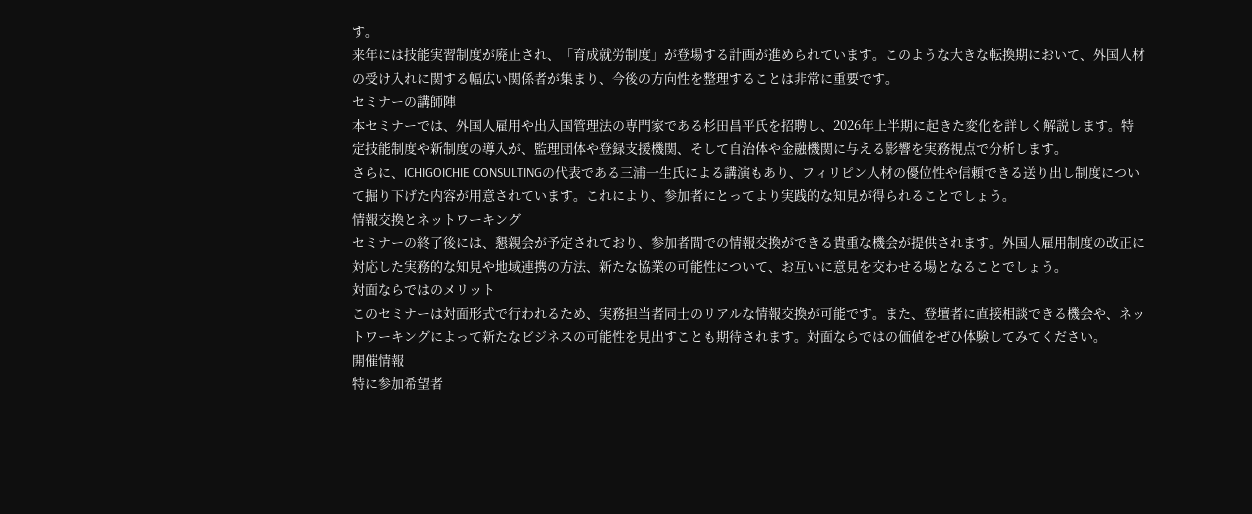す。
来年には技能実習制度が廃止され、「育成就労制度」が登場する計画が進められています。このような大きな転換期において、外国人材の受け入れに関する幅広い関係者が集まり、今後の方向性を整理することは非常に重要です。
セミナーの講師陣
本セミナーでは、外国人雇用や出入国管理法の専門家である杉田昌平氏を招聘し、2026年上半期に起きた変化を詳しく解説します。特定技能制度や新制度の導入が、監理団体や登録支援機関、そして自治体や金融機関に与える影響を実務視点で分析します。
さらに、ICHIGOICHIE CONSULTINGの代表である三浦一生氏による講演もあり、フィリピン人材の優位性や信頼できる送り出し制度について掘り下げた内容が用意されています。これにより、参加者にとってより実践的な知見が得られることでしょう。
情報交換とネットワーキング
セミナーの終了後には、懇親会が予定されており、参加者間での情報交換ができる貴重な機会が提供されます。外国人雇用制度の改正に対応した実務的な知見や地域連携の方法、新たな協業の可能性について、お互いに意見を交わせる場となることでしょう。
対面ならではのメリット
このセミナーは対面形式で行われるため、実務担当者同士のリアルな情報交換が可能です。また、登壇者に直接相談できる機会や、ネットワーキングによって新たなビジネスの可能性を見出すことも期待されます。対面ならではの価値をぜひ体験してみてください。
開催情報
特に参加希望者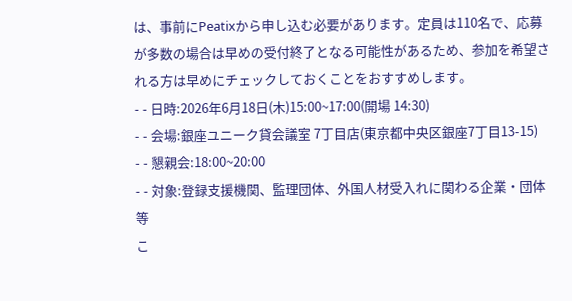は、事前にPeatixから申し込む必要があります。定員は110名で、応募が多数の場合は早めの受付終了となる可能性があるため、参加を希望される方は早めにチェックしておくことをおすすめします。
- - 日時:2026年6月18日(木)15:00~17:00(開場 14:30)
- - 会場:銀座ユニーク貸会議室 7丁目店(東京都中央区銀座7丁目13-15)
- - 懇親会:18:00~20:00
- - 対象:登録支援機関、監理団体、外国人材受入れに関わる企業・団体等
こ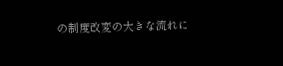の制度改変の大きな流れに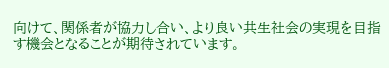向けて、関係者が協力し合い、より良い共生社会の実現を目指す機会となることが期待されています。